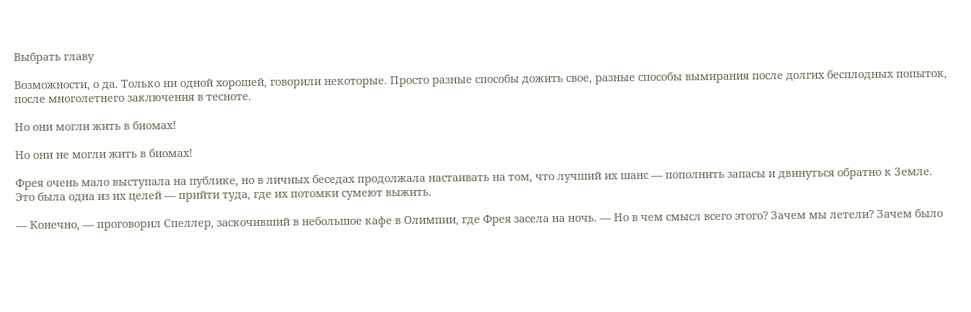Выбрать главу

Возможности, о да. Только ни одной хорошей, говорили некоторые. Просто разные способы дожить свое, разные способы вымирания после долгих бесплодных попыток, после многолетнего заключения в тесноте.

Но они могли жить в биомах!

Но они не могли жить в биомах!

Фрея очень мало выступала на публике, но в личных беседах продолжала настаивать на том, что лучший их шанс — пополнить запасы и двинуться обратно к Земле. Это была одна из их целей — прийти туда, где их потомки сумеют выжить.

— Конечно, — проговорил Спеллер, заскочивший в небольшое кафе в Олимпии, где Фрея засела на ночь. — Но в чем смысл всего этого? Зачем мы летели? Зачем было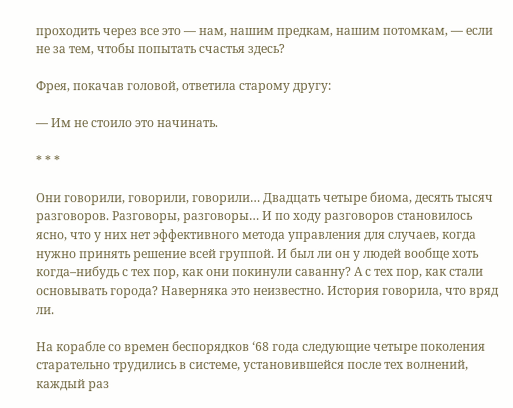проходить через все это — нам, нашим предкам, нашим потомкам, — если не за тем, чтобы попытать счастья здесь?

Фрея, покачав головой, ответила старому другу:

— Им не стоило это начинать.

* * *

Они говорили, говорили, говорили… Двадцать четыре биома, десять тысяч разговоров. Разговоры, разговоры… И по ходу разговоров становилось ясно, что у них нет эффективного метода управления для случаев, когда нужно принять решение всей группой. И был ли он у людей вообще хоть когда–нибудь с тех пор, как они покинули саванну? А с тех пор, как стали основывать города? Наверняка это неизвестно. История говорила, что вряд ли.

На корабле со времен беспорядков ‘68 года следующие четыре поколения старательно трудились в системе, установившейся после тех волнений, каждый раз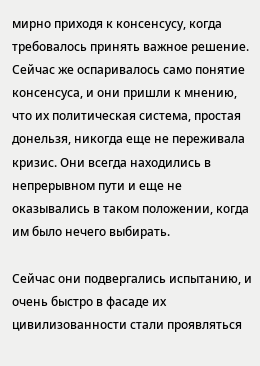мирно приходя к консенсусу, когда требовалось принять важное решение. Сейчас же оспаривалось само понятие консенсуса, и они пришли к мнению, что их политическая система, простая донельзя, никогда еще не переживала кризис. Они всегда находились в непрерывном пути и еще не оказывались в таком положении, когда им было нечего выбирать.

Сейчас они подвергались испытанию, и очень быстро в фасаде их цивилизованности стали проявляться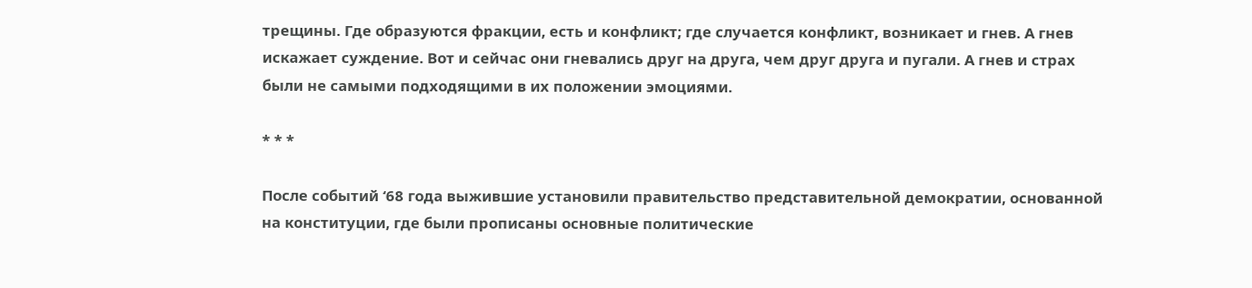трещины. Где образуются фракции, есть и конфликт; где случается конфликт, возникает и гнев. А гнев искажает суждение. Вот и сейчас они гневались друг на друга, чем друг друга и пугали. А гнев и страх были не самыми подходящими в их положении эмоциями.

* * *

После событий ‘68 года выжившие установили правительство представительной демократии, основанной на конституции, где были прописаны основные политические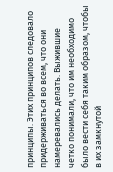принципы. Этих принципов следовало придерживаться во всем, что они намеревались делать. Выжившие четко понимали, что им необходимо было вести себя таким образом, чтобы в их замкнутой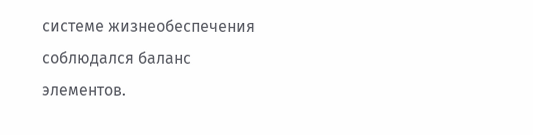системе жизнеобеспечения соблюдался баланс элементов.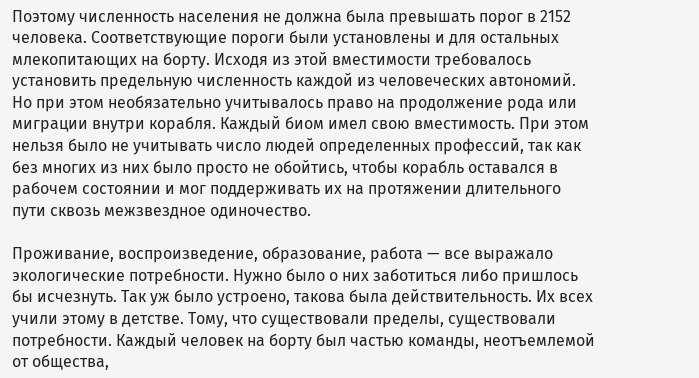Поэтому численность населения не должна была превышать порог в 2152 человека. Соответствующие пороги были установлены и для остальных млекопитающих на борту. Исходя из этой вместимости требовалось установить предельную численность каждой из человеческих автономий. Но при этом необязательно учитывалось право на продолжение рода или миграции внутри корабля. Каждый биом имел свою вместимость. При этом нельзя было не учитывать число людей определенных профессий, так как без многих из них было просто не обойтись, чтобы корабль оставался в рабочем состоянии и мог поддерживать их на протяжении длительного пути сквозь межзвездное одиночество.

Проживание, воспроизведение, образование, работа — все выражало экологические потребности. Нужно было о них заботиться либо пришлось бы исчезнуть. Так уж было устроено, такова была действительность. Их всех учили этому в детстве. Тому, что существовали пределы, существовали потребности. Каждый человек на борту был частью команды, неотъемлемой от общества,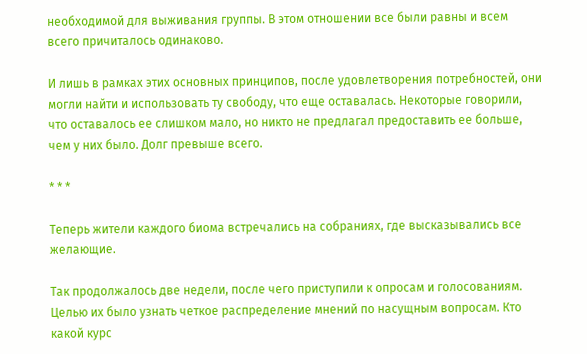необходимой для выживания группы. В этом отношении все были равны и всем всего причиталось одинаково.

И лишь в рамках этих основных принципов, после удовлетворения потребностей, они могли найти и использовать ту свободу, что еще оставалась. Некоторые говорили, что оставалось ее слишком мало, но никто не предлагал предоставить ее больше, чем у них было. Долг превыше всего.

* * *

Теперь жители каждого биома встречались на собраниях, где высказывались все желающие.

Так продолжалось две недели, после чего приступили к опросам и голосованиям. Целью их было узнать четкое распределение мнений по насущным вопросам. Кто какой курс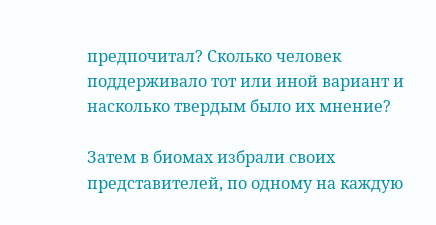предпочитал? Сколько человек поддерживало тот или иной вариант и насколько твердым было их мнение?

Затем в биомах избрали своих представителей, по одному на каждую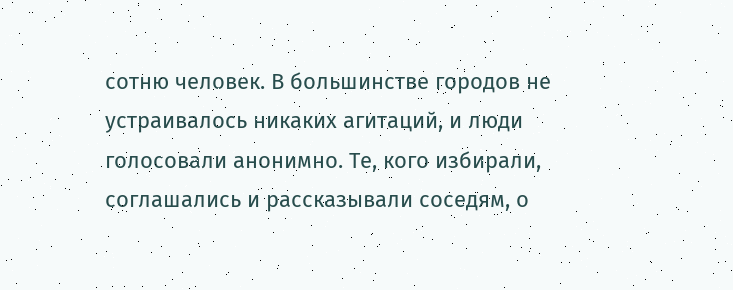сотню человек. В большинстве городов не устраивалось никаких агитаций, и люди голосовали анонимно. Те, кого избирали, соглашались и рассказывали соседям, о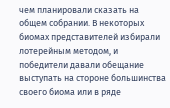чем планировали сказать на общем собрании. В некоторых биомах представителей избирали лотерейным методом, и победители давали обещание выступать на стороне большинства своего биома или в ряде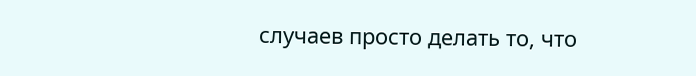случаев просто делать то, что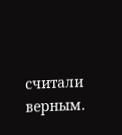считали верным.